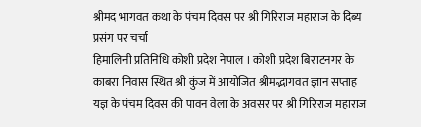श्रीमद भागवत कथा के पंचम दिवस पर श्री गिरिराज महाराज के दिब्य प्रसंग पर चर्चा
हिमालिनी प्रतिनिधि कोशी प्रदेश नेपाल । कोशी प्रदेश बिराटनगर के काबरा निवास स्थित श्री कुंज में आयोजित श्रीमद्भागवत ज्ञान सप्ताह यज्ञ के पंचम दिवस की पावन वेला के अवसर पर श्री गिरिराज महाराज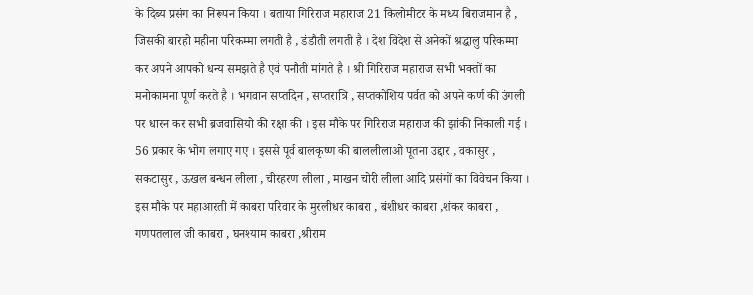के दिब्य प्रसंग का निरूपन किया । बताया गिरिराज महाराज 21 किलोमीटर के मध्य बिराजमान है , जिसकी बारहो महीना परिकम्मा लगती है , डंडौती लगती है । देश विदेश से अनेकों श्रद्धालु परिकम्मा कर अपने आपको धन्य समझते है एवं पनौती मांगते है । श्री गिरिराज महाराज सभी भक्तों का मनोकामना पूर्ण करते है । भगवान सप्तदिन , सप्तरात्रि , सप्तकोशिय पर्वत को अपने कर्ण की उंगली पर धारन कर सभी ब्रजवासियो की रक्षा की । इस मौके पर गिरिराज महाराज की झांकी निकाली गई । 56 प्रकार के भोग लगाए गए । इससे पूर्व बालकृष्ण की बाललीलाओ पूतना उद्दार , वकासुर , सकटासुर , ऊखल बन्धन लीला , चीरहरण लीला , माखन चोरी लीला आदि प्रसंगों का विवेचन किया ।
इस मौके पर महाआरती में काबरा परिवार के मुरलीधर काबरा , बंशीधर काबरा ,शंकर काबरा , गणपतलाल जी काबरा , घनश्याम काबरा ,श्रीराम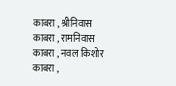काबरा , श्रीनिवास काबरा , रामनिवास काबरा , नवल किशोर काबरा ,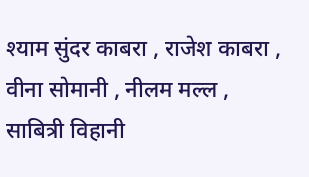श्याम सुंदर काबरा , राजेश काबरा , वीना सोमानी , नीलम मल्ल , साबित्री विहानी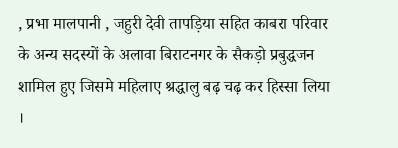, प्रभा मालपानी , जहुरी देवी तापड़िया सहित काबरा परिवार के अन्य सदस्यों के अलावा बिराटनगर के सैकड़ो प्रबुद्धजन शामिल हुए जिसमे महिलाए श्रद्धालु बढ़ चढ़ कर हिस्सा लिया ।